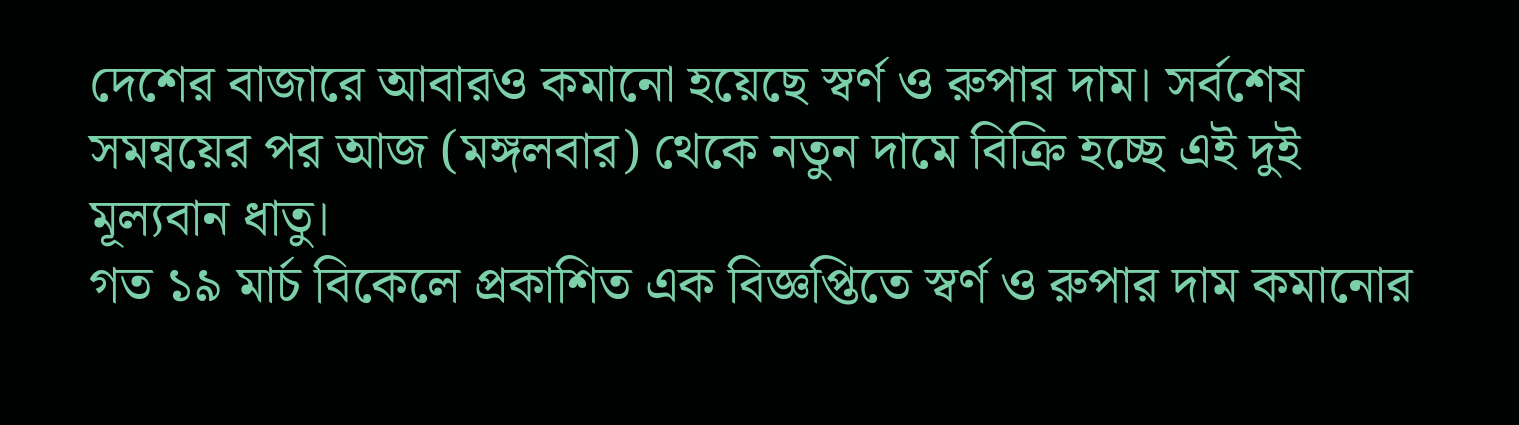দেশের বাজারে আবারও কমানো হয়েছে স্বর্ণ ও রুপার দাম। সর্বশেষ সমন্বয়ের পর আজ (মঙ্গলবার) থেকে নতুন দামে বিক্রি হচ্ছে এই দুই মূল্যবান ধাতু।
গত ১৯ মার্চ বিকেলে প্রকাশিত এক বিজ্ঞপ্তিতে স্বর্ণ ও রুপার দাম কমানোর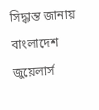সিদ্ধান্ত জানায় বাংলাদেশ জুয়েলার্স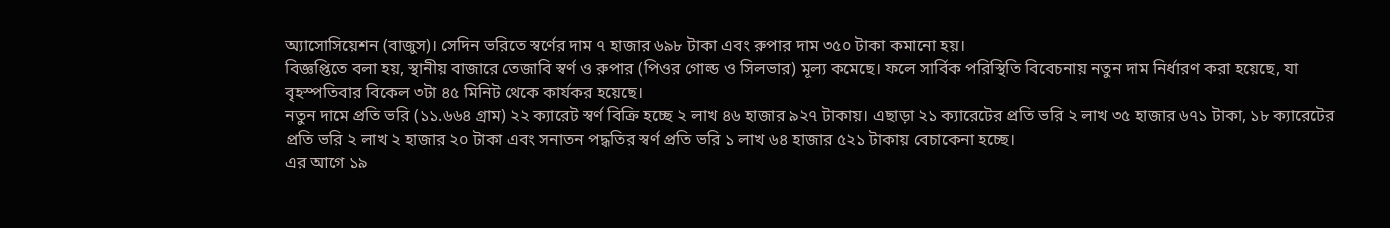অ্যাসোসিয়েশন (বাজুস)। সেদিন ভরিতে স্বর্ণের দাম ৭ হাজার ৬৯৮ টাকা এবং রুপার দাম ৩৫০ টাকা কমানো হয়।
বিজ্ঞপ্তিতে বলা হয়, স্থানীয় বাজারে তেজাবি স্বর্ণ ও রুপার (পিওর গোল্ড ও সিলভার) মূল্য কমেছে। ফলে সার্বিক পরিস্থিতি বিবেচনায় নতুন দাম নির্ধারণ করা হয়েছে, যা বৃহস্পতিবার বিকেল ৩টা ৪৫ মিনিট থেকে কার্যকর হয়েছে।
নতুন দামে প্রতি ভরি (১১.৬৬৪ গ্রাম) ২২ ক্যারেট স্বর্ণ বিক্রি হচ্ছে ২ লাখ ৪৬ হাজার ৯২৭ টাকায়। এছাড়া ২১ ক্যারেটের প্রতি ভরি ২ লাখ ৩৫ হাজার ৬৭১ টাকা, ১৮ ক্যারেটের প্রতি ভরি ২ লাখ ২ হাজার ২০ টাকা এবং সনাতন পদ্ধতির স্বর্ণ প্রতি ভরি ১ লাখ ৬৪ হাজার ৫২১ টাকায় বেচাকেনা হচ্ছে।
এর আগে ১৯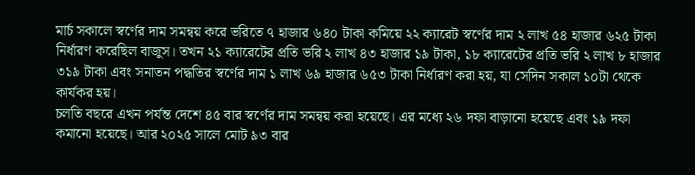মার্চ সকালে স্বর্ণের দাম সমন্বয় করে ভরিতে ৭ হাজার ৬৪০ টাকা কমিয়ে ২২ ক্যারেট স্বর্ণের দাম ২ লাখ ৫৪ হাজার ৬২৫ টাকা নির্ধারণ করেছিল বাজুস। তখন ২১ ক্যারেটের প্রতি ভরি ২ লাখ ৪৩ হাজার ১৯ টাকা, ১৮ ক্যারেটের প্রতি ভরি ২ লাখ ৮ হাজার ৩১৯ টাকা এবং সনাতন পদ্ধতির স্বর্ণের দাম ১ লাখ ৬৯ হাজার ৬৫৩ টাকা নির্ধারণ করা হয়, যা সেদিন সকাল ১০টা থেকে কার্যকর হয়।
চলতি বছরে এখন পর্যন্ত দেশে ৪৫ বার স্বর্ণের দাম সমন্বয় করা হয়েছে। এর মধ্যে ২৬ দফা বাড়ানো হয়েছে এবং ১৯ দফা কমানো হয়েছে। আর ২০২৫ সালে মোট ৯৩ বার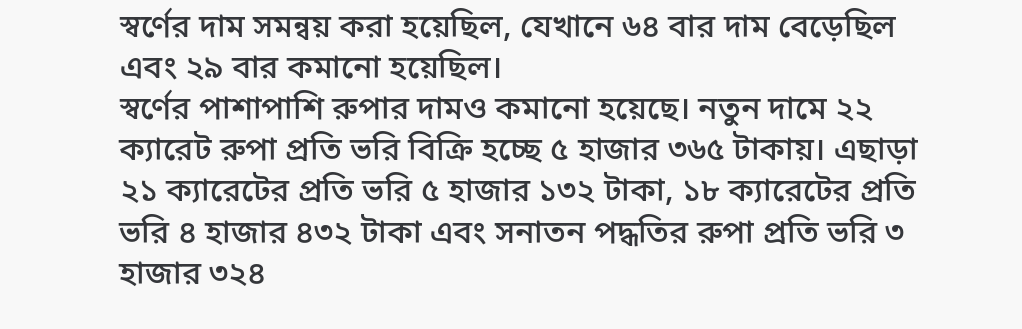স্বর্ণের দাম সমন্বয় করা হয়েছিল, যেখানে ৬৪ বার দাম বেড়েছিল এবং ২৯ বার কমানো হয়েছিল।
স্বর্ণের পাশাপাশি রুপার দামও কমানো হয়েছে। নতুন দামে ২২ ক্যারেট রুপা প্রতি ভরি বিক্রি হচ্ছে ৫ হাজার ৩৬৫ টাকায়। এছাড়া ২১ ক্যারেটের প্রতি ভরি ৫ হাজার ১৩২ টাকা, ১৮ ক্যারেটের প্রতি ভরি ৪ হাজার ৪৩২ টাকা এবং সনাতন পদ্ধতির রুপা প্রতি ভরি ৩ হাজার ৩২৪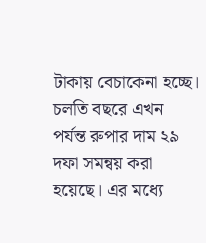টাকায় বেচাকেনা হচ্ছে।
চলতি বছরে এখন পর্যন্ত রুপার দাম ২৯ দফা সমন্বয় করা হয়েছে। এর মধ্যে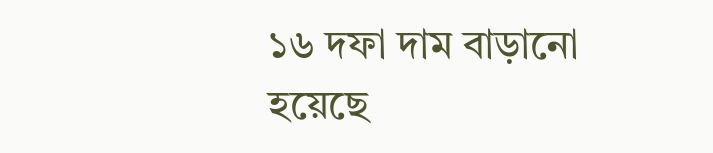১৬ দফা দাম বাড়ানো হয়েছে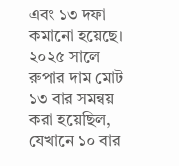এবং ১৩ দফা কমানো হয়েছে। ২০২৫ সালে রুপার দাম মোট ১৩ বার সমন্বয় করা হয়েছিল, যেখানে ১০ বার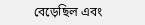বেড়েছিল এবং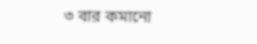৩ বার কমানো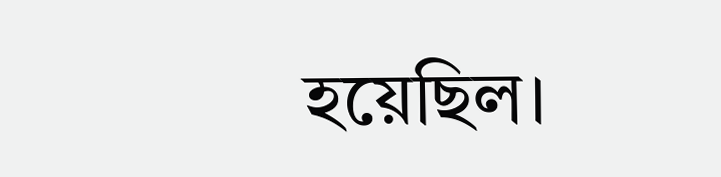হয়েছিল।